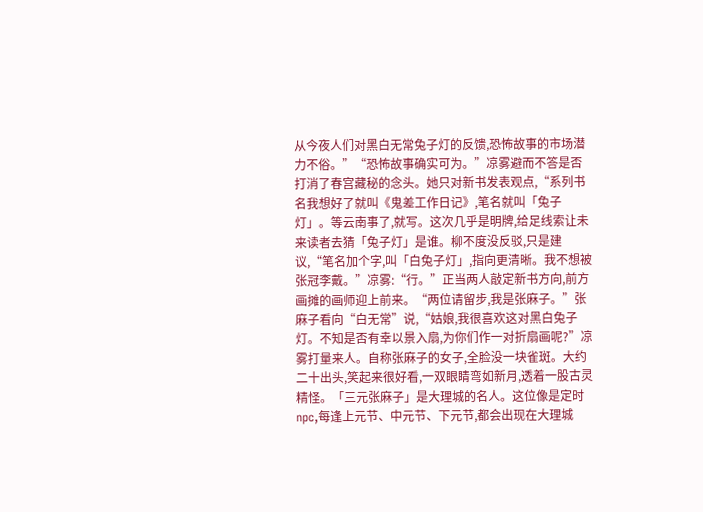从今夜人们对黑白无常兔子灯的反馈,恐怖故事的市场潜力不俗。”“恐怖故事确实可为。”凉雾避而不答是否打消了春宫藏秘的念头。她只对新书发表观点,“系列书名我想好了就叫《鬼差工作日记》,笔名就叫「兔子灯」。等云南事了,就写。这次几乎是明牌,给足线索让未来读者去猜「兔子灯」是谁。柳不度没反驳,只是建议,“笔名加个字,叫「白兔子灯」,指向更清晰。我不想被张冠李戴。”凉雾:“行。”正当两人敲定新书方向,前方画摊的画师迎上前来。“两位请留步,我是张麻子。”张麻子看向“白无常”说,“姑娘,我很喜欢这对黑白兔子灯。不知是否有幸以景入扇,为你们作一对折扇画呢?”凉雾打量来人。自称张麻子的女子,全脸没一块雀斑。大约二十出头,笑起来很好看,一双眼睛弯如新月,透着一股古灵精怪。「三元张麻子」是大理城的名人。这位像是定时npc,每逢上元节、中元节、下元节,都会出现在大理城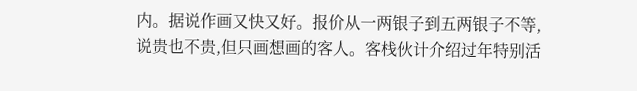内。据说作画又快又好。报价从一两银子到五两银子不等,说贵也不贵,但只画想画的客人。客栈伙计介绍过年特别活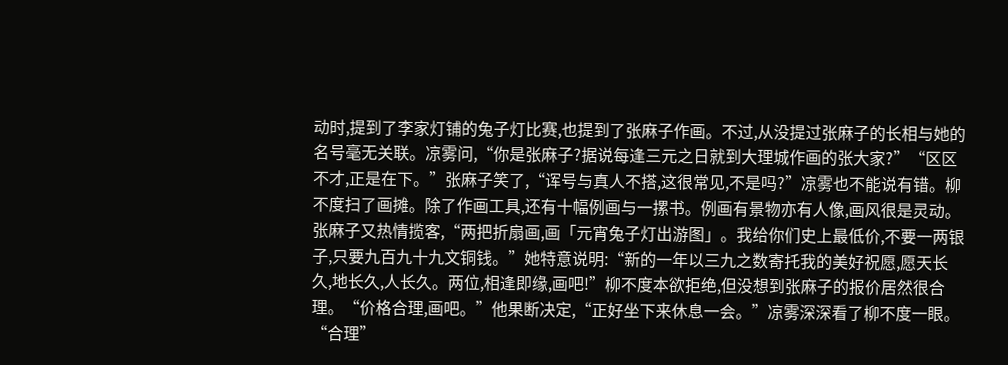动时,提到了李家灯铺的兔子灯比赛,也提到了张麻子作画。不过,从没提过张麻子的长相与她的名号毫无关联。凉雾问,“你是张麻子?据说每逢三元之日就到大理城作画的张大家?”“区区不才,正是在下。”张麻子笑了,“诨号与真人不搭,这很常见,不是吗?”凉雾也不能说有错。柳不度扫了画摊。除了作画工具,还有十幅例画与一摞书。例画有景物亦有人像,画风很是灵动。张麻子又热情揽客,“两把折扇画,画「元宵兔子灯出游图」。我给你们史上最低价,不要一两银子,只要九百九十九文铜钱。”她特意说明:“新的一年以三九之数寄托我的美好祝愿,愿天长久,地长久,人长久。两位,相逢即缘,画吧!”柳不度本欲拒绝,但没想到张麻子的报价居然很合理。“价格合理,画吧。”他果断决定,“正好坐下来休息一会。”凉雾深深看了柳不度一眼。“合理”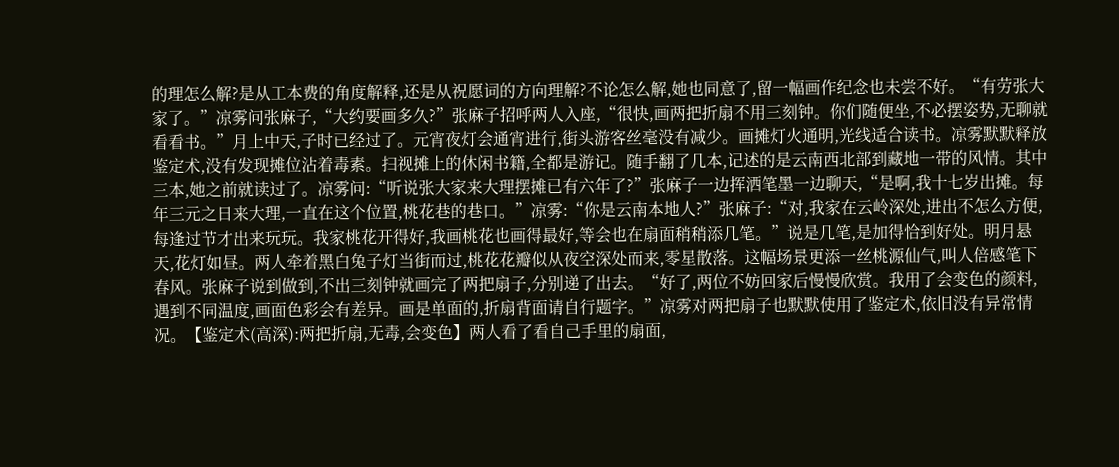的理怎么解?是从工本费的角度解释,还是从祝愿词的方向理解?不论怎么解,她也同意了,留一幅画作纪念也未尝不好。“有劳张大家了。”凉雾问张麻子,“大约要画多久?”张麻子招呼两人入座,“很快,画两把折扇不用三刻钟。你们随便坐,不必摆姿势,无聊就看看书。”月上中天,子时已经过了。元宵夜灯会通宵进行,街头游客丝毫没有减少。画摊灯火通明,光线适合读书。凉雾默默释放鉴定术,没有发现摊位沾着毒素。扫视摊上的休闲书籍,全都是游记。随手翻了几本,记述的是云南西北部到藏地一带的风情。其中三本,她之前就读过了。凉雾问:“听说张大家来大理摆摊已有六年了?”张麻子一边挥洒笔墨一边聊天,“是啊,我十七岁出摊。每年三元之日来大理,一直在这个位置,桃花巷的巷口。”凉雾:“你是云南本地人?”张麻子:“对,我家在云岭深处,进出不怎么方便,每逢过节才出来玩玩。我家桃花开得好,我画桃花也画得最好,等会也在扇面稍稍添几笔。”说是几笔,是加得恰到好处。明月悬天,花灯如昼。两人牵着黑白兔子灯当街而过,桃花花瓣似从夜空深处而来,零星散落。这幅场景更添一丝桃源仙气,叫人倍感笔下春风。张麻子说到做到,不出三刻钟就画完了两把扇子,分别递了出去。“好了,两位不妨回家后慢慢欣赏。我用了会变色的颜料,遇到不同温度,画面色彩会有差异。画是单面的,折扇背面请自行题字。”凉雾对两把扇子也默默使用了鉴定术,依旧没有异常情况。【鉴定术(高深):两把折扇,无毒,会变色】两人看了看自己手里的扇面,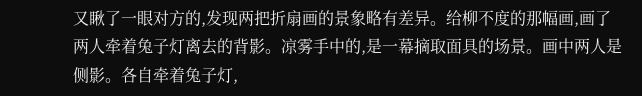又瞅了一眼对方的,发现两把折扇画的景象略有差异。给柳不度的那幅画,画了两人牵着兔子灯离去的背影。凉雾手中的,是一幕摘取面具的场景。画中两人是侧影。各自牵着兔子灯,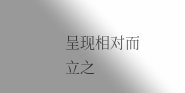呈现相对而立之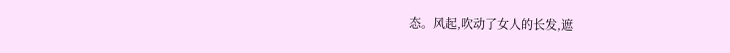态。风起,吹动了女人的长发,遮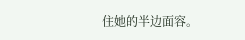住她的半边面容。